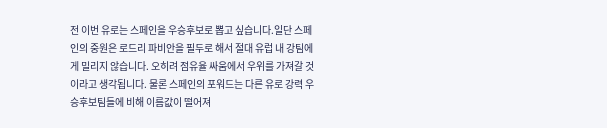전 이번 유로는 스페인을 우승후보로 뽑고 싶습니다.일단 스페인의 중원은 로드리 파비안을 필두로 해서 절대 유럽 내 강팀에게 밀리지 않습니다. 오히려 점유율 싸움에서 우위를 가져갈 것 이라고 생각됩니다. 물론 스페인의 포워드는 다른 유로 강력 우승후보팀들에 비해 이름값이 떨어져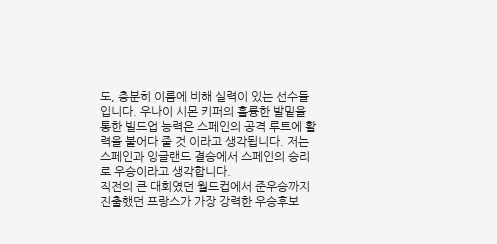도, 충분히 이름에 비해 실력이 있는 선수들입니다. 우나이 시몬 키퍼의 훌륭한 발밑을 통한 빌드업 능력은 스페인의 공격 루트에 활력을 불어다 줄 것 이라고 생각됩니다. 저는 스페인과 잉글랜드 결승에서 스페인의 승리로 우승이라고 생각합니다.
직전의 큰 대회였던 월드컵에서 준우승까지 진출했던 프랑스가 가장 강력한 우승후보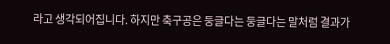라고 생각되어집니다. 하지만 축구공은 둥글다는 둥글다는 말처럼 결과가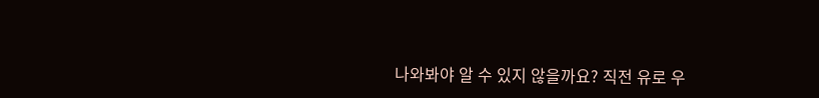나와봐야 알 수 있지 않을까요? 직전 유로 우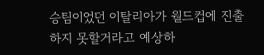승팀이었던 이탈리아가 월드컵에 진출하지 못할거라고 예상하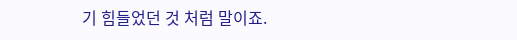기 힘들었던 것 처럼 말이죠.